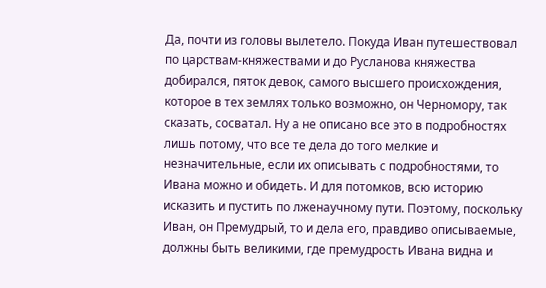Да, почти из головы вылетело. Покуда Иван путешествовал по царствам-княжествами и до Русланова княжества добирался, пяток девок, самого высшего происхождения, которое в тех землях только возможно, он Черномору, так сказать, сосватал. Ну а не описано все это в подробностях лишь потому, что все те дела до того мелкие и незначительные, если их описывать с подробностями, то Ивана можно и обидеть. И для потомков, всю историю исказить и пустить по лженаучному пути. Поэтому, поскольку Иван, он Премудрый, то и дела его, правдиво описываемые, должны быть великими, где премудрость Ивана видна и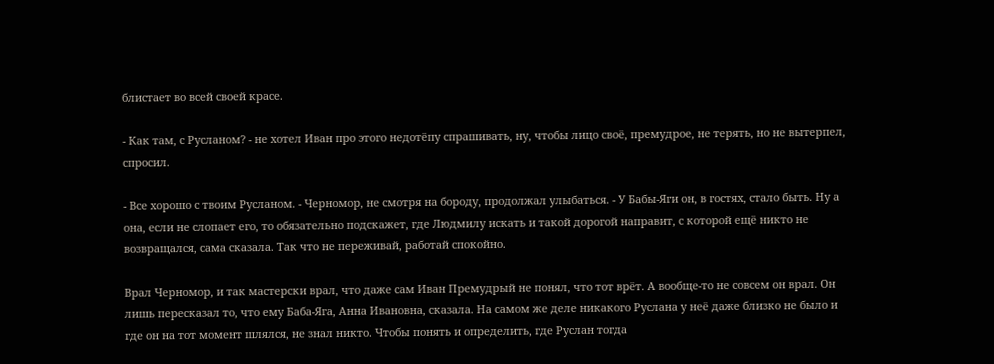блистает во всей своей красе.

- Как там, с Русланом? - не хотел Иван про этого недотёпу спрашивать, ну, чтобы лицо своё, премудрое, не терять, но не вытерпел, спросил.

- Все хорошо с твоим Русланом. - Черномор, не смотря на бороду, продолжал улыбаться. - У Бабы-Яги он, в гостях, стало быть. Ну а она, если не слопает его, то обязательно подскажет, где Людмилу искать и такой дорогой направит, с которой ещё никто не возвращался, сама сказала. Так что не переживай, работай спокойно.

Врал Черномор, и так мастерски врал, что даже сам Иван Премудрый не понял, что тот врёт. А вообще-то не совсем он врал. Он лишь пересказал то, что ему Баба-Яга, Анна Ивановна, сказала. На самом же деле никакого Руслана у неё даже близко не было и где он на тот момент шлялся, не знал никто. Чтобы понять и определить, где Руслан тогда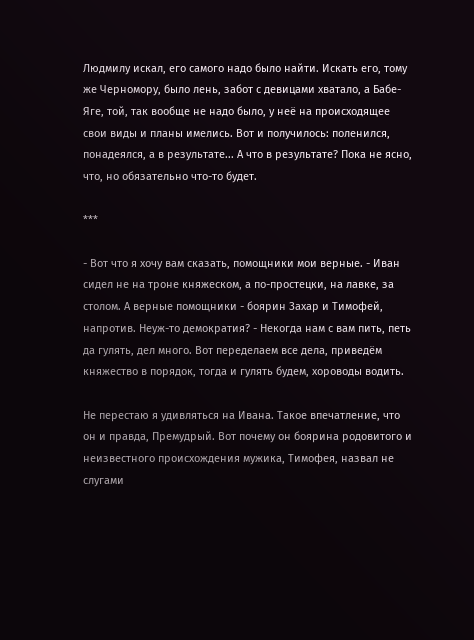Людмилу искал, его самого надо было найти. Искать его, тому же Черномору, было лень, забот с девицами хватало, а Бабе-Яге, той, так вообще не надо было, у неё на происходящее свои виды и планы имелись. Вот и получилось: поленился, понадеялся, а в результате... А что в результате? Пока не ясно, что, но обязательно что-то будет.

***

- Вот что я хочу вам сказать, помощники мои верные. - Иван сидел не на троне княжеском, а по-простецки, на лавке, за столом. А верные помощники - боярин Захар и Тимофей, напротив. Неуж-то демократия? - Некогда нам с вам пить, петь да гулять, дел много. Вот переделаем все дела, приведём княжество в порядок, тогда и гулять будем, хороводы водить.

Не перестаю я удивляться на Ивана. Такое впечатление, что он и правда, Премудрый. Вот почему он боярина родовитого и неизвестного происхождения мужика, Тимофея, назвал не слугами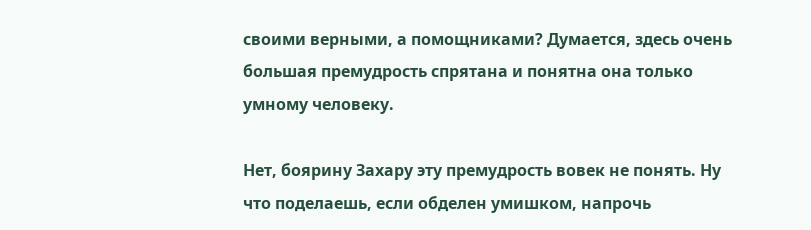своими верными, а помощниками? Думается, здесь очень большая премудрость спрятана и понятна она только умному человеку.

Нет, боярину Захару эту премудрость вовек не понять. Ну что поделаешь, если обделен умишком, напрочь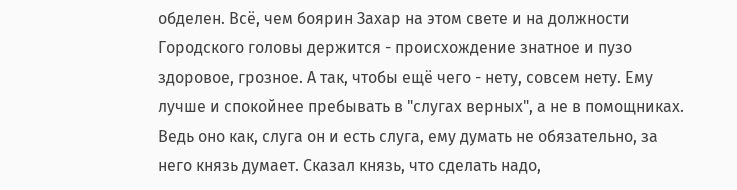обделен. Всё, чем боярин Захар на этом свете и на должности Городского головы держится - происхождение знатное и пузо здоровое, грозное. А так, чтобы ещё чего - нету, совсем нету. Ему лучше и спокойнее пребывать в "слугах верных", а не в помощниках. Ведь оно как, слуга он и есть слуга, ему думать не обязательно, за него князь думает. Сказал князь, что сделать надо,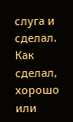слуга и сделал. Как сделал, хорошо или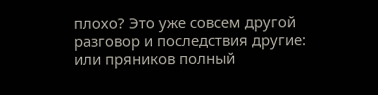плохо? Это уже совсем другой разговор и последствия другие: или пряников полный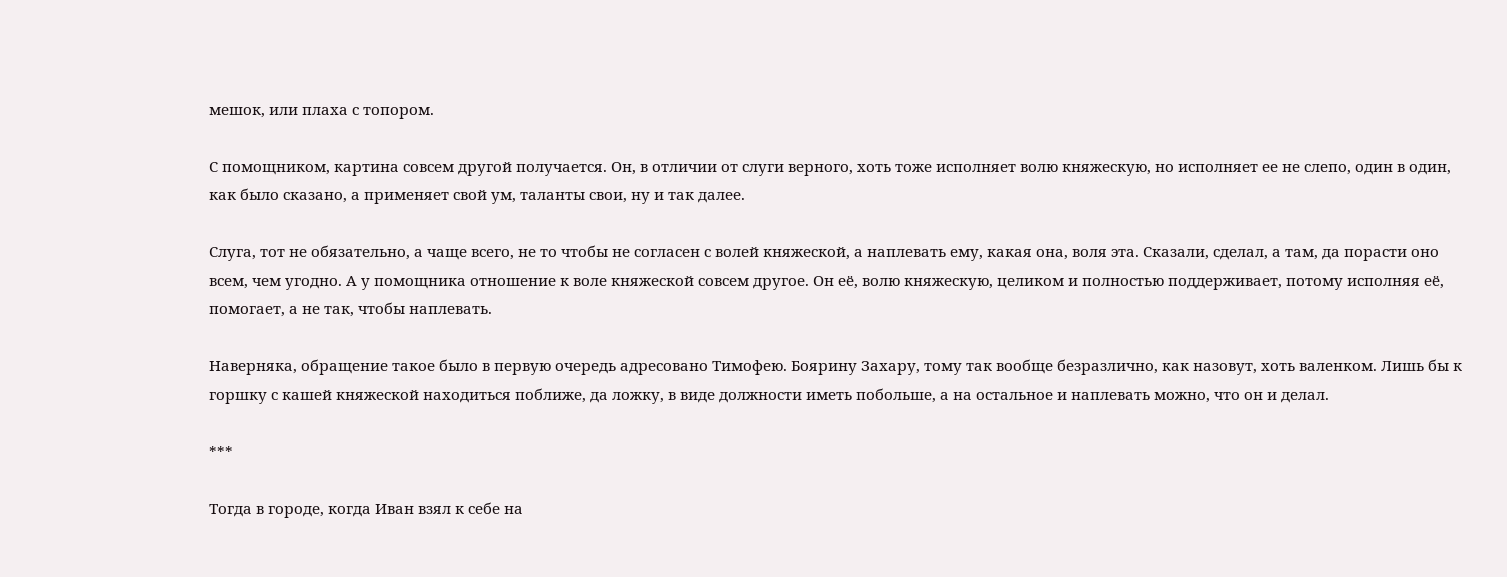мешок, или плаха с топором.

С помощником, картина совсем другой получается. Он, в отличии от слуги верного, хоть тоже исполняет волю княжескую, но исполняет ее не слепо, один в один, как было сказано, а применяет свой ум, таланты свои, ну и так далее.

Слуга, тот не обязательно, а чаще всего, не то чтобы не согласен с волей княжеской, а наплевать ему, какая она, воля эта. Сказали, сделал, а там, да порасти оно всем, чем угодно. А у помощника отношение к воле княжеской совсем другое. Он её, волю княжескую, целиком и полностью поддерживает, потому исполняя её, помогает, а не так, чтобы наплевать.

Наверняка, обращение такое было в первую очередь адресовано Тимофею. Боярину Захару, тому так вообще безразлично, как назовут, хоть валенком. Лишь бы к горшку с кашей княжеской находиться поближе, да ложку, в виде должности иметь побольше, а на остальное и наплевать можно, что он и делал.

***

Тогда в городе, когда Иван взял к себе на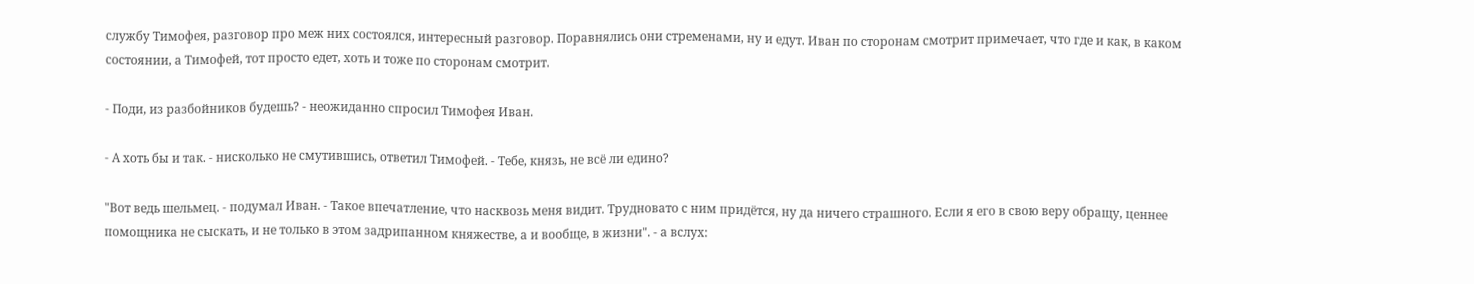службу Тимофея, разговор про меж них состоялся, интересный разговор. Поравнялись они стременами, ну и едут. Иван по сторонам смотрит примечает, что где и как, в каком состоянии, а Тимофей, тот просто едет, хоть и тоже по сторонам смотрит.

- Поди, из разбойников будешь? - неожиданно спросил Тимофея Иван.

- А хоть бы и так. - нисколько не смутившись, ответил Тимофей. - Тебе, князь, не всё ли едино?

"Вот ведь шельмец. - подумал Иван. - Такое впечатление, что насквозь меня видит. Трудновато с ним придётся, ну да ничего страшного. Если я его в свою веру обращу, ценнее помощника не сыскать, и не только в этом задрипанном княжестве, а и вообще, в жизни". - а вслух: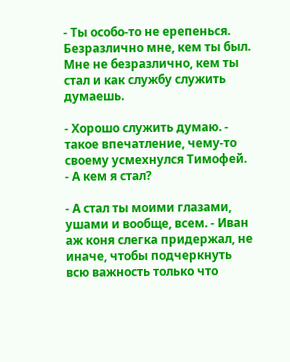- Ты особо-то не ерепенься. Безразлично мне, кем ты был. Мне не безразлично, кем ты стал и как службу служить думаешь.

- Хорошо служить думаю. - такое впечатление, чему-то своему усмехнулся Тимофей. - А кем я стал?

- А стал ты моими глазами, ушами и вообще, всем. - Иван аж коня слегка придержал, не иначе, чтобы подчеркнуть всю важность только что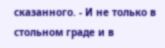сказанного. - И не только в стольном граде и в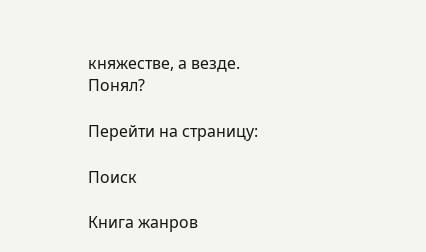княжестве, а везде. Понял?

Перейти на страницу:

Поиск

Книга жанров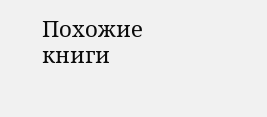Похожие книги